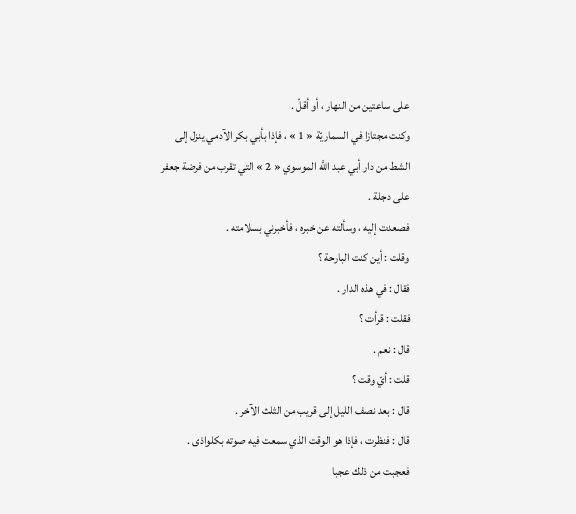على ساعتين من النهار ، أو أقلّ .
وكنت مجتازا في السماريّة « 1 » ، فإذا بأبي بكر الآدمي ينزل إلى الشط من دار أبي عبد اللَّه الموسوي « 2 » التي تقرب من فرضة جعفر على دجلة .
فصعدت إليه ، وسألته عن خبره ، فأخبرني بسلامته .
وقلت : أين كنت البارحة ؟
فقال : في هذه الدار .
فقلت : قرأت ؟
قال : نعم .
قلت : أيّ وقت ؟
قال : بعد نصف الليل إلى قريب من الثلث الآخر .
قال : فنظرت ، فإذا هو الوقت الذي سمعت فيه صوته بكلواذى .
فعجبت من ذلك عجبا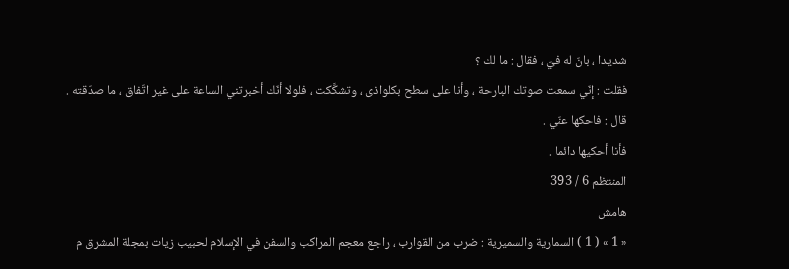شديدا ، بانّ له فيّ ، فقال : ما لك ؟
فقلت : إنّي سمعت صوتك البارحة ، وأنا على سطح بكلواذى ، وتشكَّكت ، فلولا أنّك أخبرتني الساعة على غير اتّفاق ، ما صدّقته .
قال : فاحكها عنّي .
فأنا أحكيها دائما .
المنتظم 6 / 393
هامش
« 1 » ( 1 ) السمارية والسميرية : ضرب من القوارب ، راجع معجم المراكب والسفن في الإسلام لحبيب زيات بمجلة المشرق م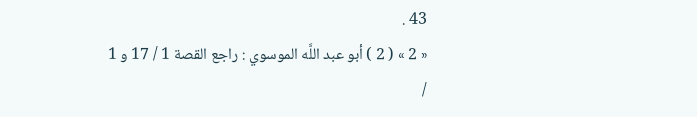43 .
« 2 » ( 2 ) أبو عبد اللَّه الموسوي : راجع القصة 1 / 17 و 1 /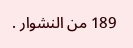189 من النشوار .